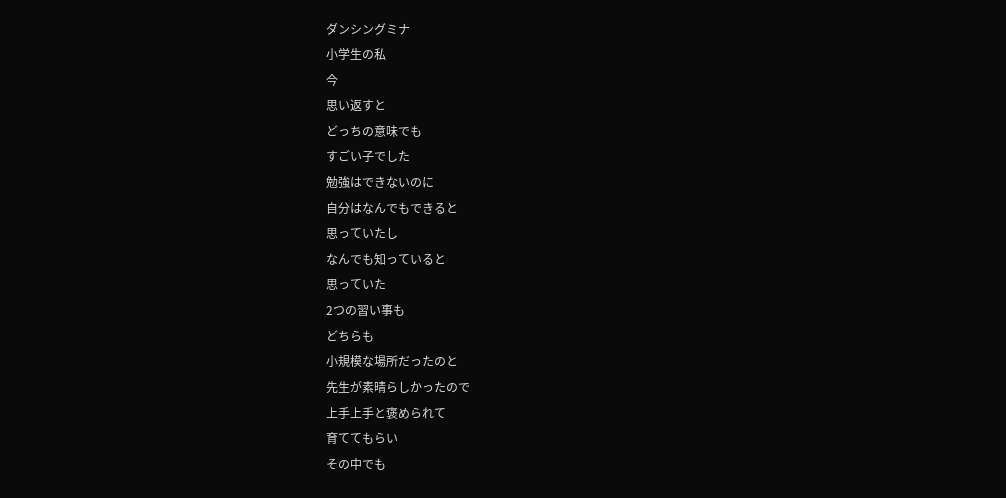ダンシングミナ
小学生の私
今
思い返すと
どっちの意味でも
すごい子でした
勉強はできないのに
自分はなんでもできると
思っていたし
なんでも知っていると
思っていた
2つの習い事も
どちらも
小規模な場所だったのと
先生が素晴らしかったので
上手上手と褒められて
育ててもらい
その中でも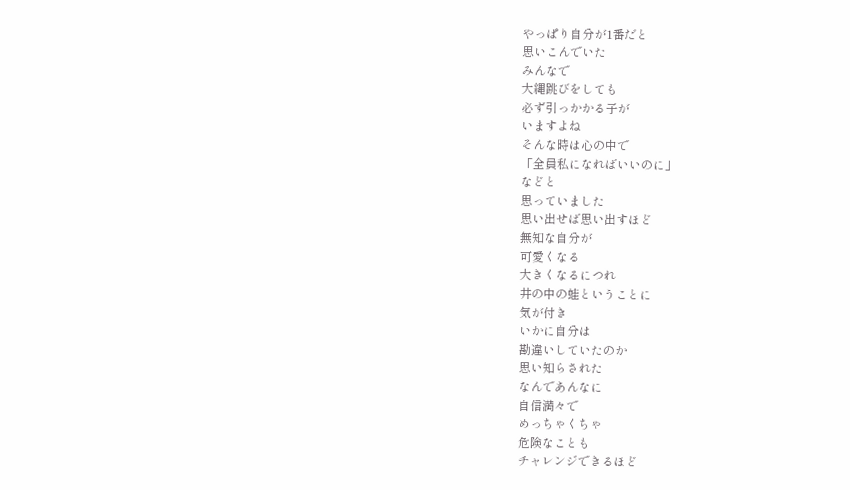やっぱり自分が1番だと
思いこんでいた
みんなで
大縄跳びをしても
必ず引っかかる子が
いますよね
そんな時は心の中で
「全員私になればいいのに」
などと
思っていました
思い出せば思い出すほど
無知な自分が
可愛くなる
大きくなるにつれ
井の中の蛙ということに
気が付き
いかに自分は
勘違いしていたのか
思い知らされた
なんであんなに
自信満々で
めっちゃくちゃ
危険なことも
チャレンジできるほど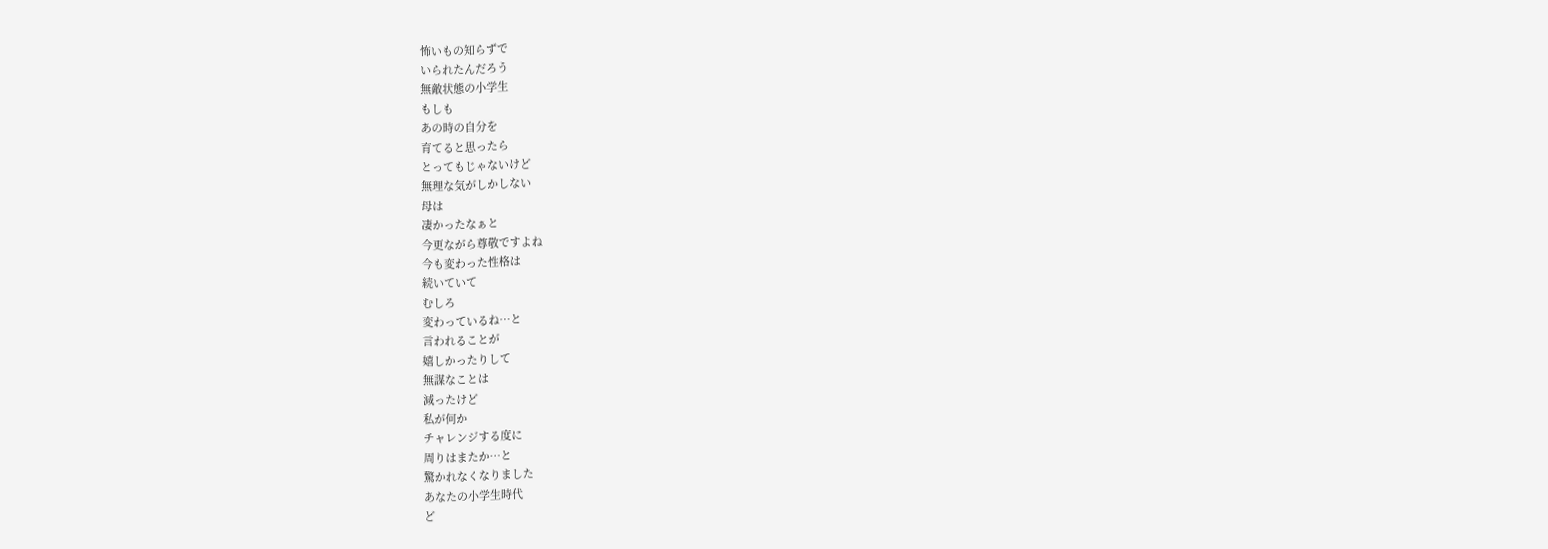怖いもの知らずで
いられたんだろう
無敵状態の小学生
もしも
あの時の自分を
育てると思ったら
とってもじゃないけど
無理な気がしかしない
母は
凄かったなぁと
今更ながら尊敬ですよね
今も変わった性格は
続いていて
むしろ
変わっているね…と
言われることが
嬉しかったりして
無謀なことは
減ったけど
私が何か
チャレンジする度に
周りはまたか…と
驚かれなくなりました
あなたの小学生時代
ど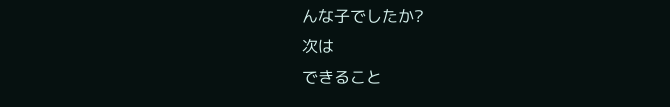んな子でしたか?
次は
できること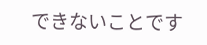できないことです